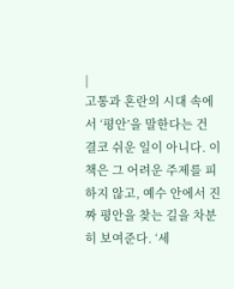|
고통과 혼란의 시대 속에서 ‘평안’을 말한다는 건 결코 쉬운 일이 아니다. 이 책은 그 어려운 주제를 피하지 않고, 예수 안에서 진짜 평안을 찾는 길을 차분히 보여준다. ‘세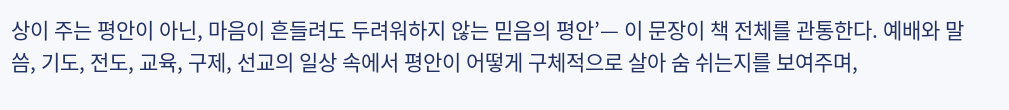상이 주는 평안이 아닌, 마음이 흔들려도 두려워하지 않는 믿음의 평안’— 이 문장이 책 전체를 관통한다. 예배와 말씀, 기도, 전도, 교육, 구제, 선교의 일상 속에서 평안이 어떻게 구체적으로 살아 숨 쉬는지를 보여주며,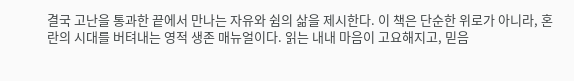결국 고난을 통과한 끝에서 만나는 자유와 쉼의 삶을 제시한다. 이 책은 단순한 위로가 아니라, 혼란의 시대를 버텨내는 영적 생존 매뉴얼이다. 읽는 내내 마음이 고요해지고, 믿음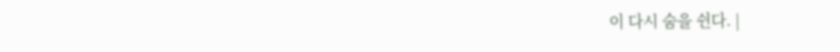이 다시 숨을 쉰다. |